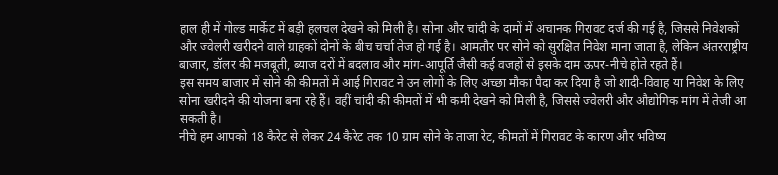हाल ही में गोल्ड मार्केट में बड़ी हलचल देखने को मिली है। सोना और चांदी के दामों में अचानक गिरावट दर्ज की गई है, जिससे निवेशकों और ज्वेलरी खरीदने वाले ग्राहकों दोनों के बीच चर्चा तेज हो गई है। आमतौर पर सोने को सुरक्षित निवेश माना जाता है, लेकिन अंतरराष्ट्रीय बाजार, डॉलर की मजबूती, ब्याज दरों में बदलाव और मांग-आपूर्ति जैसी कई वजहों से इसके दाम ऊपर-नीचे होते रहते हैं।
इस समय बाजार में सोने की कीमतों में आई गिरावट ने उन लोगों के लिए अच्छा मौका पैदा कर दिया है जो शादी-विवाह या निवेश के लिए सोना खरीदने की योजना बना रहे हैं। वहीं चांदी की कीमतों में भी कमी देखने को मिली है, जिससे ज्वेलरी और औद्योगिक मांग में तेजी आ सकती है।
नीचे हम आपको 18 कैरेट से लेकर 24 कैरेट तक 10 ग्राम सोने के ताजा रेट, कीमतों में गिरावट के कारण और भविष्य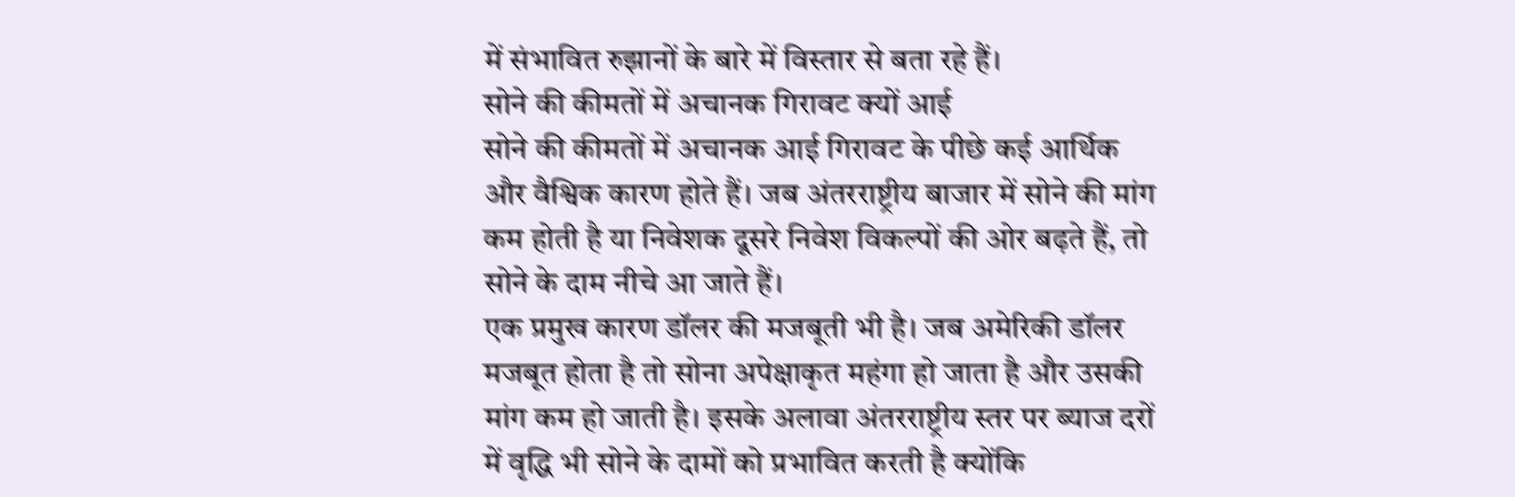में संभावित रुझानों के बारे में विस्तार से बता रहे हैं।
सोने की कीमतों में अचानक गिरावट क्यों आई
सोने की कीमतों में अचानक आई गिरावट के पीछे कई आर्थिक और वैश्विक कारण होते हैं। जब अंतरराष्ट्रीय बाजार में सोने की मांग कम होती है या निवेशक दूसरे निवेश विकल्पों की ओर बढ़ते हैं, तो सोने के दाम नीचे आ जाते हैं।
एक प्रमुख कारण डॉलर की मजबूती भी है। जब अमेरिकी डॉलर मजबूत होता है तो सोना अपेक्षाकृत महंगा हो जाता है और उसकी मांग कम हो जाती है। इसके अलावा अंतरराष्ट्रीय स्तर पर ब्याज दरों में वृद्धि भी सोने के दामों को प्रभावित करती है क्योंकि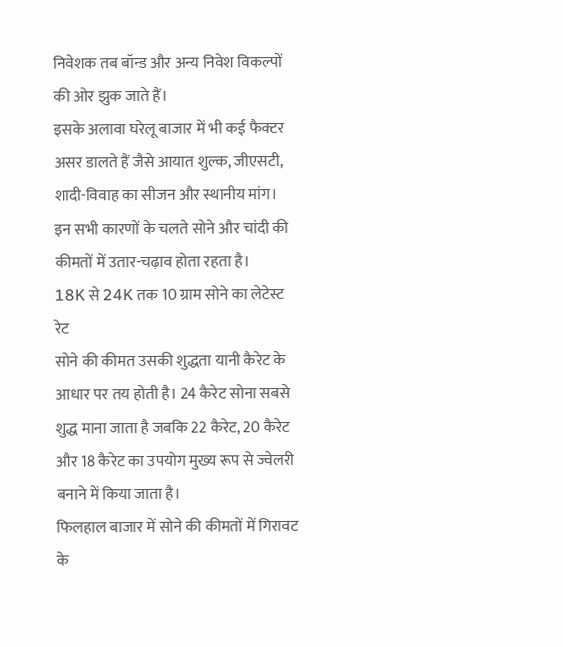निवेशक तब बॉन्ड और अन्य निवेश विकल्पों की ओर झुक जाते हैं।
इसके अलावा घरेलू बाजार में भी कई फैक्टर असर डालते हैं जैसे आयात शुल्क, जीएसटी, शादी-विवाह का सीजन और स्थानीय मांग। इन सभी कारणों के चलते सोने और चांदी की कीमतों में उतार-चढ़ाव होता रहता है।
18K से 24K तक 10 ग्राम सोने का लेटेस्ट रेट
सोने की कीमत उसकी शुद्धता यानी कैरेट के आधार पर तय होती है। 24 कैरेट सोना सबसे शुद्ध माना जाता है जबकि 22 कैरेट, 20 कैरेट और 18 कैरेट का उपयोग मुख्य रूप से ज्वेलरी बनाने में किया जाता है।
फिलहाल बाजार में सोने की कीमतों में गिरावट के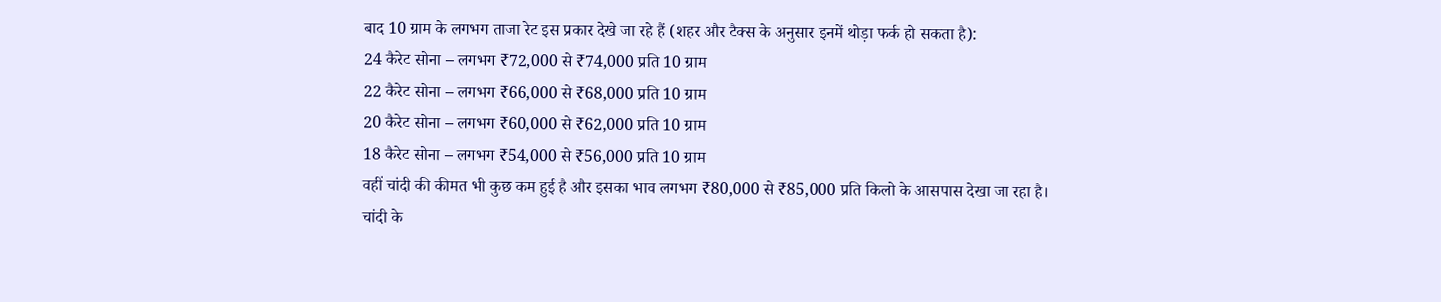बाद 10 ग्राम के लगभग ताजा रेट इस प्रकार देखे जा रहे हैं (शहर और टैक्स के अनुसार इनमें थोड़ा फर्क हो सकता है):
24 कैरेट सोना – लगभग ₹72,000 से ₹74,000 प्रति 10 ग्राम
22 कैरेट सोना – लगभग ₹66,000 से ₹68,000 प्रति 10 ग्राम
20 कैरेट सोना – लगभग ₹60,000 से ₹62,000 प्रति 10 ग्राम
18 कैरेट सोना – लगभग ₹54,000 से ₹56,000 प्रति 10 ग्राम
वहीं चांदी की कीमत भी कुछ कम हुई है और इसका भाव लगभग ₹80,000 से ₹85,000 प्रति किलो के आसपास देखा जा रहा है।
चांदी के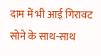दाम में भी आई गिरावट
सोने के साथ-साथ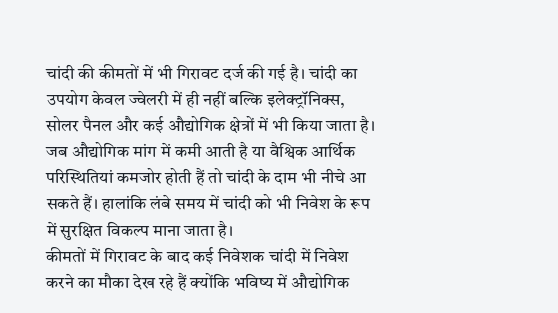चांदी की कीमतों में भी गिरावट दर्ज की गई है। चांदी का उपयोग केवल ज्वेलरी में ही नहीं बल्कि इलेक्ट्रॉनिक्स, सोलर पैनल और कई औद्योगिक क्षेत्रों में भी किया जाता है।
जब औद्योगिक मांग में कमी आती है या वैश्विक आर्थिक परिस्थितियां कमजोर होती हैं तो चांदी के दाम भी नीचे आ सकते हैं। हालांकि लंबे समय में चांदी को भी निवेश के रूप में सुरक्षित विकल्प माना जाता है।
कीमतों में गिरावट के बाद कई निवेशक चांदी में निवेश करने का मौका देख रहे हैं क्योंकि भविष्य में औद्योगिक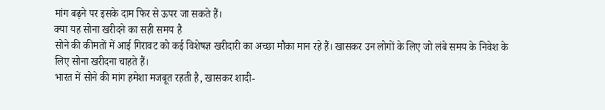मांग बढ़ने पर इसके दाम फिर से ऊपर जा सकते हैं।
क्या यह सोना खरीदने का सही समय है
सोने की कीमतों में आई गिरावट को कई विशेषज्ञ खरीदारी का अच्छा मौका मान रहे हैं। खासकर उन लोगों के लिए जो लंबे समय के निवेश के लिए सोना खरीदना चाहते हैं।
भारत में सोने की मांग हमेशा मजबूत रहती है, खासकर शादी-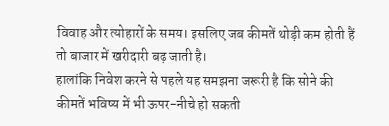विवाह और त्योहारों के समय। इसलिए जब कीमतें थोड़ी कम होती हैं तो बाजार में खरीदारी बढ़ जाती है।
हालांकि निवेश करने से पहले यह समझना जरूरी है कि सोने की कीमतें भविष्य में भी ऊपर-नीचे हो सकती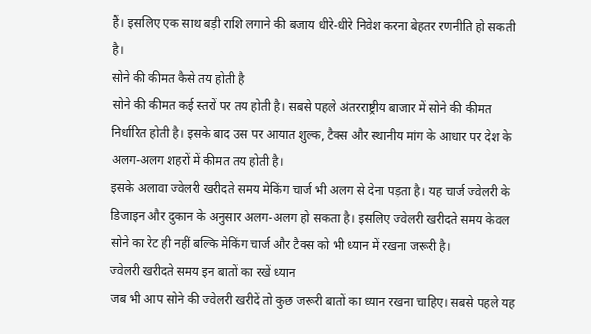हैं। इसलिए एक साथ बड़ी राशि लगाने की बजाय धीरे-धीरे निवेश करना बेहतर रणनीति हो सकती है।
सोने की कीमत कैसे तय होती है
सोने की कीमत कई स्तरों पर तय होती है। सबसे पहले अंतरराष्ट्रीय बाजार में सोने की कीमत निर्धारित होती है। इसके बाद उस पर आयात शुल्क, टैक्स और स्थानीय मांग के आधार पर देश के अलग-अलग शहरों में कीमत तय होती है।
इसके अलावा ज्वेलरी खरीदते समय मेकिंग चार्ज भी अलग से देना पड़ता है। यह चार्ज ज्वेलरी के डिजाइन और दुकान के अनुसार अलग-अलग हो सकता है। इसलिए ज्वेलरी खरीदते समय केवल सोने का रेट ही नहीं बल्कि मेकिंग चार्ज और टैक्स को भी ध्यान में रखना जरूरी है।
ज्वेलरी खरीदते समय इन बातों का रखें ध्यान
जब भी आप सोने की ज्वेलरी खरीदें तो कुछ जरूरी बातों का ध्यान रखना चाहिए। सबसे पहले यह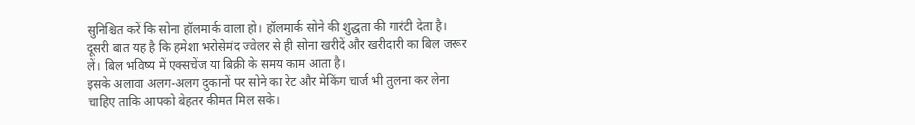सुनिश्चित करें कि सोना हॉलमार्क वाला हो। हॉलमार्क सोने की शुद्धता की गारंटी देता है।
दूसरी बात यह है कि हमेशा भरोसेमंद ज्वेलर से ही सोना खरीदें और खरीदारी का बिल जरूर लें। बिल भविष्य में एक्सचेंज या बिक्री के समय काम आता है।
इसके अलावा अलग-अलग दुकानों पर सोने का रेट और मेकिंग चार्ज भी तुलना कर लेना चाहिए ताकि आपको बेहतर कीमत मिल सके।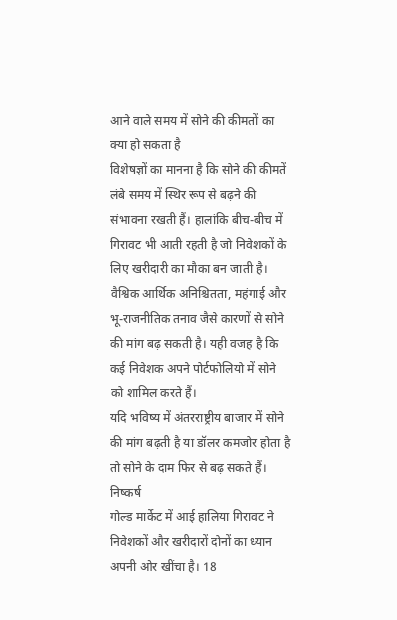आने वाले समय में सोने की कीमतों का क्या हो सकता है
विशेषज्ञों का मानना है कि सोने की कीमतें लंबे समय में स्थिर रूप से बढ़ने की संभावना रखती हैं। हालांकि बीच-बीच में गिरावट भी आती रहती है जो निवेशकों के लिए खरीदारी का मौका बन जाती है।
वैश्विक आर्थिक अनिश्चितता, महंगाई और भू-राजनीतिक तनाव जैसे कारणों से सोने की मांग बढ़ सकती है। यही वजह है कि कई निवेशक अपने पोर्टफोलियो में सोने को शामिल करते हैं।
यदि भविष्य में अंतरराष्ट्रीय बाजार में सोने की मांग बढ़ती है या डॉलर कमजोर होता है तो सोने के दाम फिर से बढ़ सकते हैं।
निष्कर्ष
गोल्ड मार्केट में आई हालिया गिरावट ने निवेशकों और खरीदारों दोनों का ध्यान अपनी ओर खींचा है। 18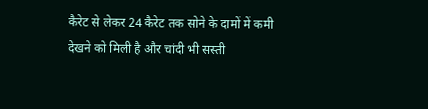कैरेट से लेकर 24 कैरेट तक सोने के दामों में कमी देखने को मिली है और चांदी भी सस्ती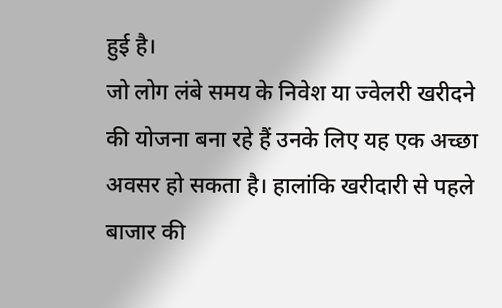हुई है।
जो लोग लंबे समय के निवेश या ज्वेलरी खरीदने की योजना बना रहे हैं उनके लिए यह एक अच्छा अवसर हो सकता है। हालांकि खरीदारी से पहले बाजार की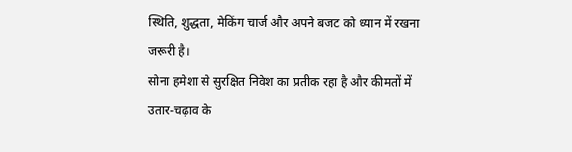स्थिति, शुद्धता, मेकिंग चार्ज और अपने बजट को ध्यान में रखना जरूरी है।
सोना हमेशा से सुरक्षित निवेश का प्रतीक रहा है और कीमतों में उतार-चढ़ाव के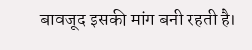बावजूद इसकी मांग बनी रहती है।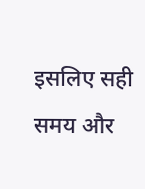इसलिए सही समय और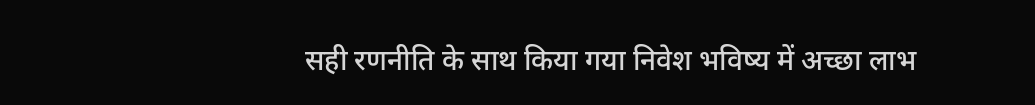सही रणनीति के साथ किया गया निवेश भविष्य में अच्छा लाभ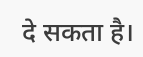दे सकता है।